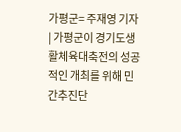가평군= 주재영 기자 | 가평군이 경기도생활체육대축전의 성공적인 개최를 위해 민간추진단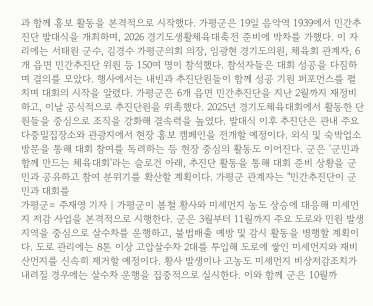과 함께 홍보 활동을 본격적으로 시작했다. 가평군은 19일 음악역 1939에서 민간추진단 발대식을 개최하며, 2026 경기도생활체육대축전 준비에 박차를 가했다. 이 자리에는 서태원 군수, 김경수 가평군의회 의장, 임광현 경기도의원, 체육회 관계자, 6개 읍면 민간추진단 위원 등 150여 명이 참석했다. 참석자들은 대회 성공을 다짐하며 결의를 모았다. 행사에서는 내빈과 추진단원들이 함께 성공 기원 퍼포먼스를 펼치며 대회의 시작을 알렸다. 가평군은 6개 읍면 민간추진단을 지난 2월까지 재정비하고, 이날 공식적으로 추진단원을 위촉했다. 2025년 경기도체육대회에서 활동한 단원들을 중심으로 조직을 강화해 결속력을 높였다. 발대식 이후 추진단은 관내 주요 다중밀집장소와 관광지에서 현장 홍보 캠페인을 전개할 예정이다. 외식 및 숙박업소 방문을 통해 대회 참여를 독려하는 등 현장 중심의 활동도 이어진다. 군은 '군민과 함께 만드는 체육대회'라는 슬로건 아래, 추진단 활동을 통해 대회 준비 상황을 군민과 공유하고 참여 분위기를 확산할 계획이다. 가평군 관계자는 "민간추진단이 군민과 대회를
가평군= 주재영 기자 | 가평군이 봄철 황사와 미세먼지 농도 상승에 대응해 미세먼지 저감 사업을 본격적으로 시행한다. 군은 3월부터 11월까지 주요 도로와 민원 발생 지역을 중심으로 살수차를 운행하고, 불법배출 예방 및 감시 활동을 병행할 계획이다. 도로 관리에는 8톤 이상 고압살수차 2대를 투입해 도로에 쌓인 미세먼지와 재비산먼지를 신속히 제거할 예정이다. 황사 발생이나 고농도 미세먼지 비상저감조치가 내려질 경우에는 살수차 운행을 집중적으로 실시한다. 이와 함께 군은 10월까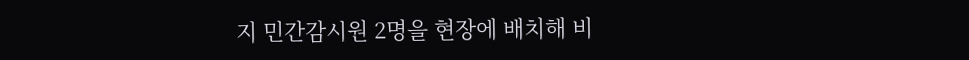지 민간감시원 2명을 현장에 배치해 비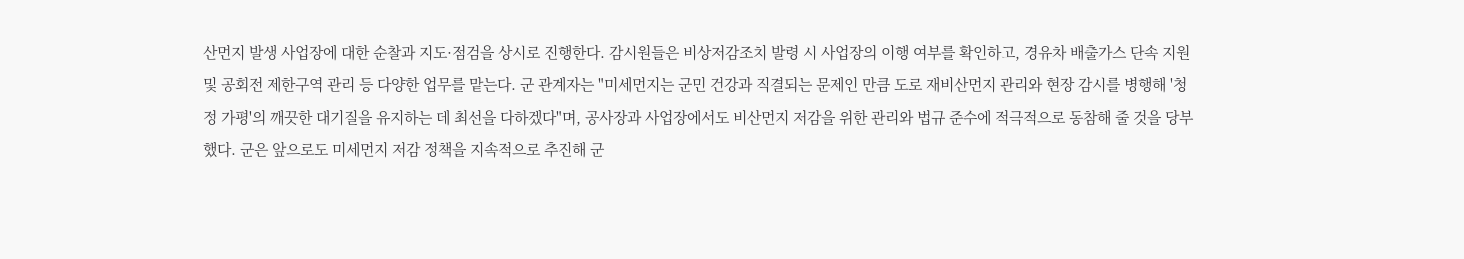산먼지 발생 사업장에 대한 순찰과 지도·점검을 상시로 진행한다. 감시원들은 비상저감조치 발령 시 사업장의 이행 여부를 확인하고, 경유차 배출가스 단속 지원 및 공회전 제한구역 관리 등 다양한 업무를 맡는다. 군 관계자는 "미세먼지는 군민 건강과 직결되는 문제인 만큼 도로 재비산먼지 관리와 현장 감시를 병행해 '청정 가평'의 깨끗한 대기질을 유지하는 데 최선을 다하겠다"며, 공사장과 사업장에서도 비산먼지 저감을 위한 관리와 법규 준수에 적극적으로 동참해 줄 것을 당부했다. 군은 앞으로도 미세먼지 저감 정책을 지속적으로 추진해 군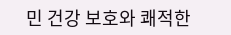민 건강 보호와 쾌적한